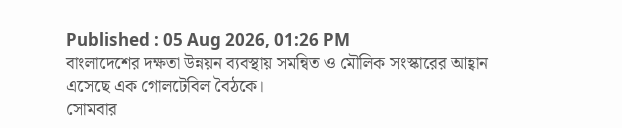Published : 05 Aug 2026, 01:26 PM
বাংলাদেশের দক্ষতা উন্নয়ন ব্যবস্থায় সমন্বিত ও মৌলিক সংস্কারের আহ্বান এসেছে এক গোলটেবিল বৈঠকে।
সোমবার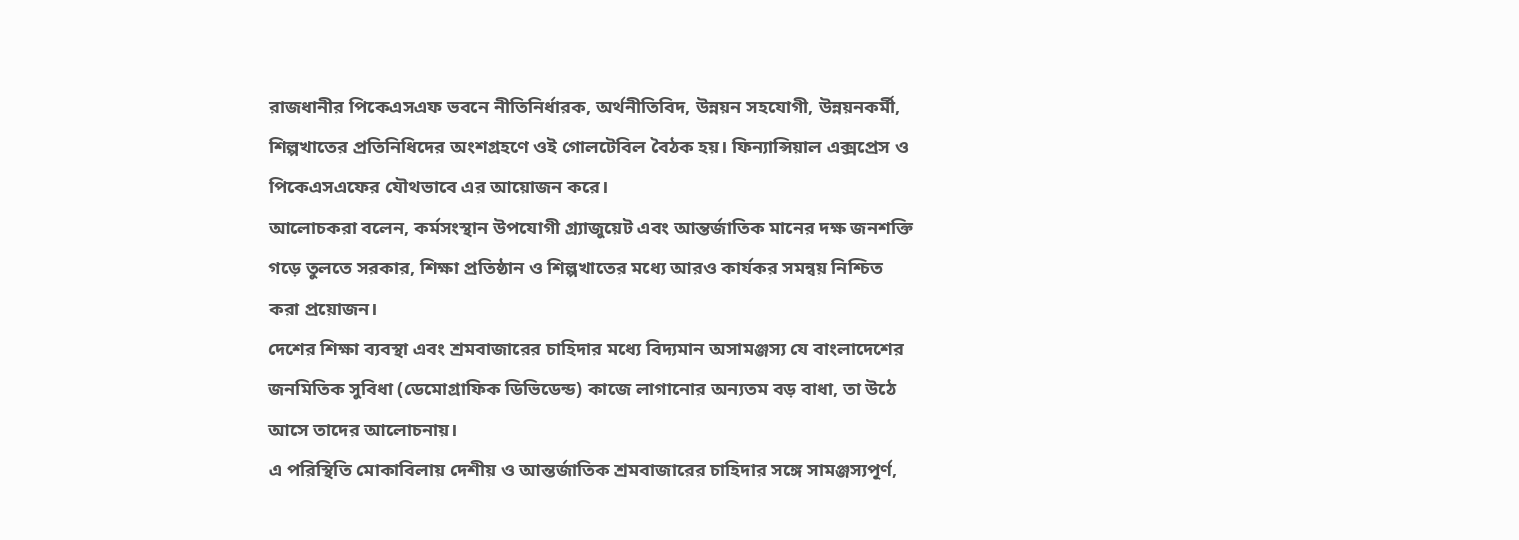রাজধানীর পিকেএসএফ ভবনে নীতিনির্ধারক, অর্থনীতিবিদ, উন্নয়ন সহযোগী, উন্নয়নকর্মী, শিল্পখাতের প্রতিনিধিদের অংশগ্রহণে ওই গোলটেবিল বৈঠক হয়। ফিন্যান্সিয়াল এক্সপ্রেস ও পিকেএসএফের যৌথভাবে এর আয়োজন করে।
আলোচকরা বলেন, কর্মসংস্থান উপযোগী গ্র্যাজুয়েট এবং আন্তর্জাতিক মানের দক্ষ জনশক্তি গড়ে তুলতে সরকার, শিক্ষা প্রতিষ্ঠান ও শিল্পখাতের মধ্যে আরও কার্যকর সমন্বয় নিশ্চিত করা প্রয়োজন।
দেশের শিক্ষা ব্যবস্থা এবং শ্রমবাজারের চাহিদার মধ্যে বিদ্যমান অসামঞ্জস্য যে বাংলাদেশের জনমিতিক সুবিধা (ডেমোগ্রাফিক ডিভিডেন্ড) কাজে লাগানোর অন্যতম বড় বাধা, তা উঠে আসে তাদের আলোচনায়।
এ পরিস্থিতি মোকাবিলায় দেশীয় ও আন্তর্জাতিক শ্রমবাজারের চাহিদার সঙ্গে সামঞ্জস্যপূর্ণ,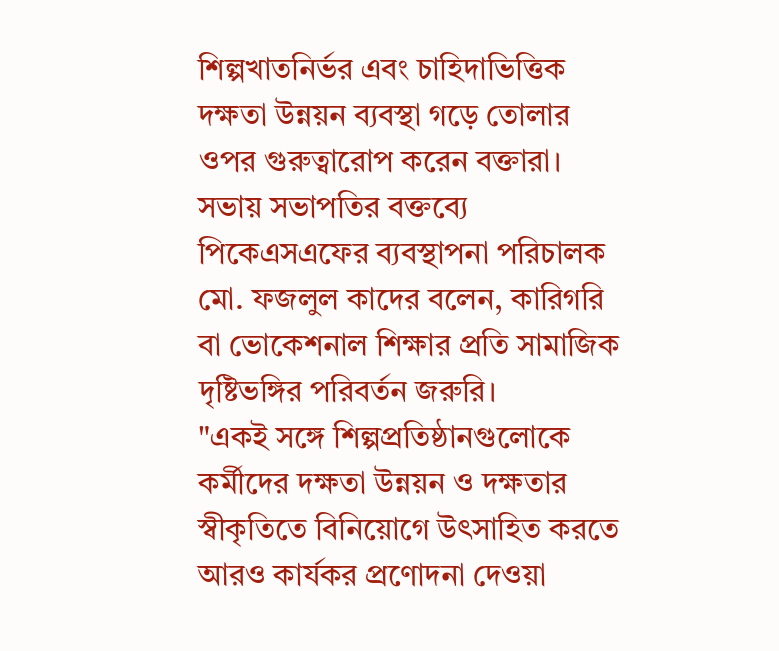শিল্পখাতনির্ভর এবং চাহিদাভিত্তিক দক্ষতা উন্নয়ন ব্যবস্থা গড়ে তোলার ওপর গুরুত্বারোপ করেন বক্তারা।
সভায় সভাপতির বক্তব্যে পিকেএসএফের ব্যবস্থাপনা পরিচালক মো. ফজলুল কাদের বলেন, কারিগরি বা ভোকেশনাল শিক্ষার প্রতি সামাজিক দৃষ্টিভঙ্গির পরিবর্তন জরুরি।
"একই সঙ্গে শিল্পপ্রতিষ্ঠানগুলোকে কর্মীদের দক্ষতা উন্নয়ন ও দক্ষতার স্বীকৃতিতে বিনিয়োগে উৎসাহিত করতে আরও কার্যকর প্রণোদনা দেওয়া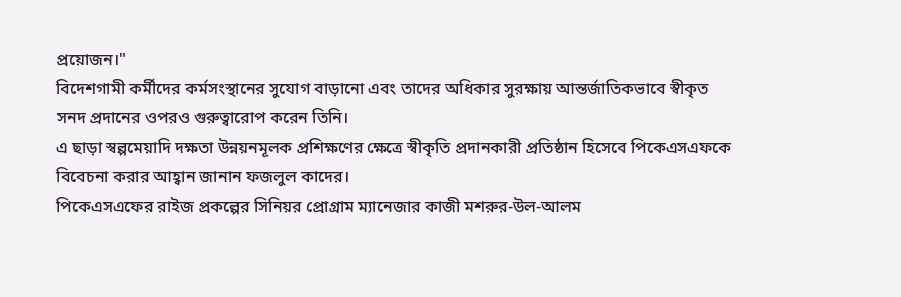প্রয়োজন।"
বিদেশগামী কর্মীদের কর্মসংস্থানের সুযোগ বাড়ানো এবং তাদের অধিকার সুরক্ষায় আন্তর্জাতিকভাবে স্বীকৃত সনদ প্রদানের ওপরও গুরুত্বারোপ করেন তিনি।
এ ছাড়া স্বল্পমেয়াদি দক্ষতা উন্নয়নমূলক প্রশিক্ষণের ক্ষেত্রে স্বীকৃতি প্রদানকারী প্রতিষ্ঠান হিসেবে পিকেএসএফকে বিবেচনা করার আহ্বান জানান ফজলুল কাদের।
পিকেএসএফের রাইজ প্রকল্পের সিনিয়র প্রোগ্রাম ম্যানেজার কাজী মশরুর-উল-আলম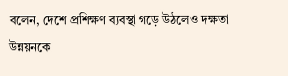বলেন, দেশে প্রশিক্ষণ ব্যবস্থা গড়ে উঠলেও দক্ষতা উন্নয়নকে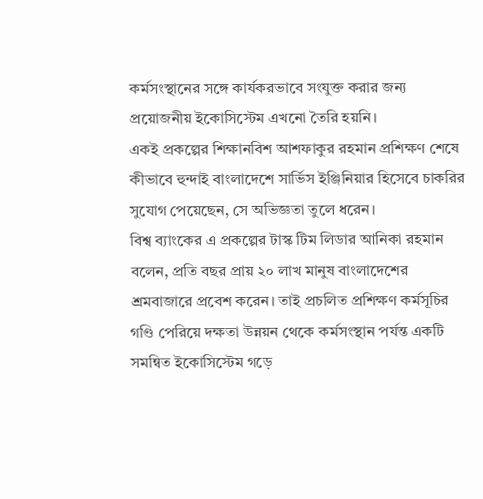কর্মসংস্থানের সঙ্গে কার্যকরভাবে সংযুক্ত করার জন্য প্রয়োজনীয় ইকোসিস্টেম এখনো তৈরি হয়নি।
একই প্রকল্পের শিক্ষানবিশ আশফাকুর রহমান প্রশিক্ষণ শেষে কীভাবে হুন্দাই বাংলাদেশে সার্ভিস ইঞ্জিনিয়ার হিসেবে চাকরির সুযোগ পেয়েছেন, সে অভিজ্ঞতা তুলে ধরেন।
বিশ্ব ব্যাংকের এ প্রকল্পের টাস্ক টিম লিডার আনিকা রহমান বলেন, প্রতি বছর প্রায় ২০ লাখ মানুষ বাংলাদেশের শ্রমবাজারে প্রবেশ করেন। তাই প্রচলিত প্রশিক্ষণ কর্মসূচির গণ্ডি পেরিয়ে দক্ষতা উন্নয়ন থেকে কর্মসংস্থান পর্যন্ত একটি সমন্বিত ইকোসিস্টেম গড়ে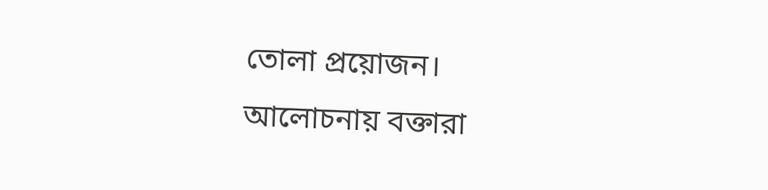তোলা প্রয়োজন।
আলোচনায় বক্তারা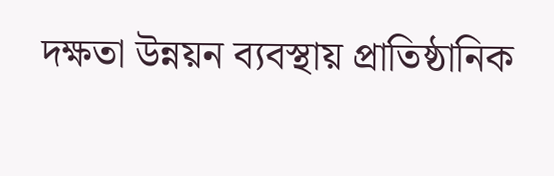দক্ষতা উন্নয়ন ব্যবস্থায় প্রাতিষ্ঠানিক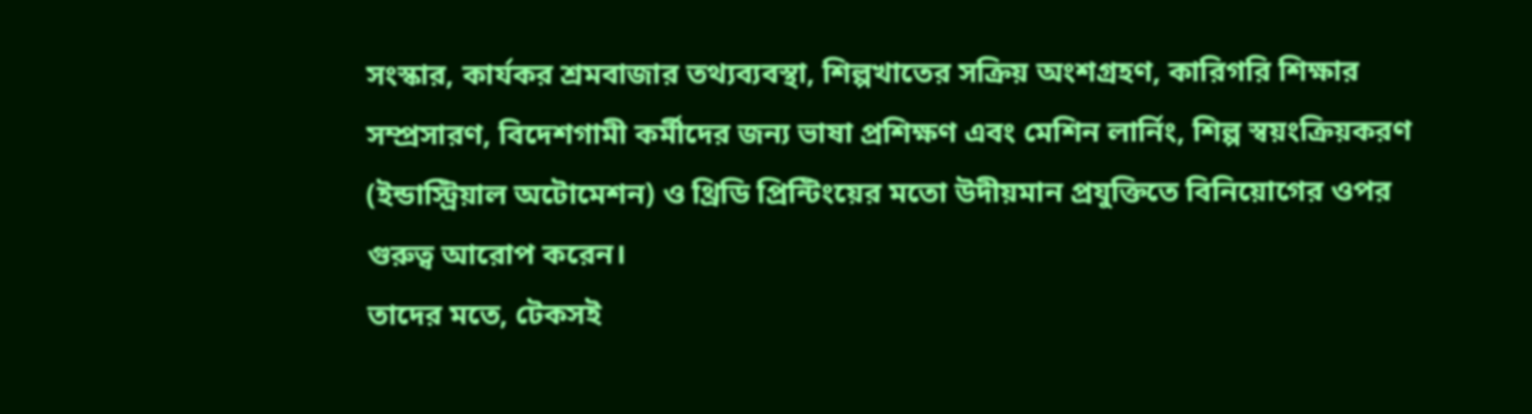সংস্কার, কার্যকর শ্রমবাজার তথ্যব্যবস্থা, শিল্পখাতের সক্রিয় অংশগ্রহণ, কারিগরি শিক্ষার সম্প্রসারণ, বিদেশগামী কর্মীদের জন্য ভাষা প্রশিক্ষণ এবং মেশিন লার্নিং, শিল্প স্বয়ংক্রিয়করণ (ইন্ডাস্ট্রিয়াল অটোমেশন) ও থ্রিডি প্রিন্টিংয়ের মতো উদীয়মান প্রযুক্তিতে বিনিয়োগের ওপর গুরুত্ব আরোপ করেন।
তাদের মতে, টেকসই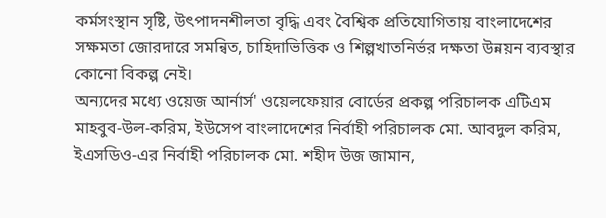কর্মসংস্থান সৃষ্টি, উৎপাদনশীলতা বৃদ্ধি এবং বৈশ্বিক প্রতিযোগিতায় বাংলাদেশের সক্ষমতা জোরদারে সমন্বিত, চাহিদাভিত্তিক ও শিল্পখাতনির্ভর দক্ষতা উন্নয়ন ব্যবস্থার কোনো বিকল্প নেই।
অন্যদের মধ্যে ওয়েজ আর্নার্স' ওয়েলফেয়ার বোর্ডের প্রকল্প পরিচালক এটিএম মাহবুব-উল-করিম, ইউসেপ বাংলাদেশের নির্বাহী পরিচালক মো. আবদুল করিম, ইএসডিও-এর নির্বাহী পরিচালক মো. শহীদ উজ জামান,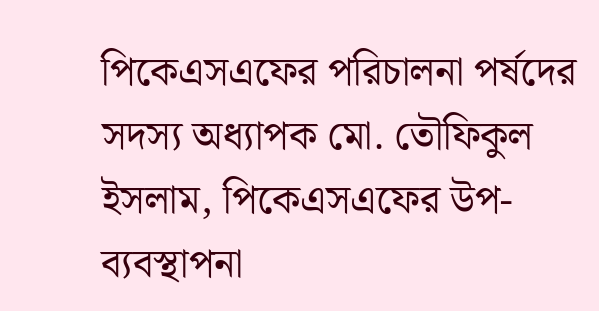পিকেএসএফের পরিচালনা পর্ষদের সদস্য অধ্যাপক মো. তৌফিকুল ইসলাম, পিকেএসএফের উপ-ব্যবস্থাপনা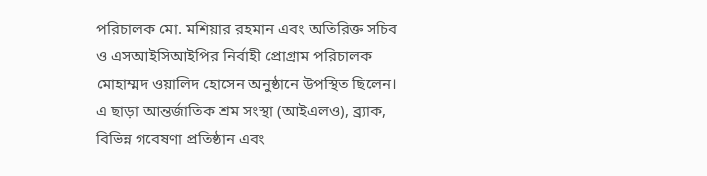পরিচালক মো. মশিয়ার রহমান এবং অতিরিক্ত সচিব ও এসআইসিআইপির নির্বাহী প্রোগ্রাম পরিচালক মোহাম্মদ ওয়ালিদ হোসেন অনুষ্ঠানে উপস্থিত ছিলেন।
এ ছাড়া আন্তর্জাতিক শ্রম সংস্থা (আইএলও), ব্র্যাক, বিভিন্ন গবেষণা প্রতিষ্ঠান এবং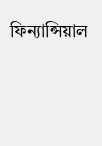ফিন্যান্সিয়াল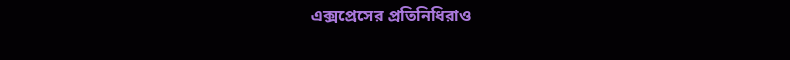এক্সপ্রেসের প্রতিনিধিরাও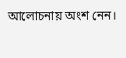আলোচনায় অংশ নেন।